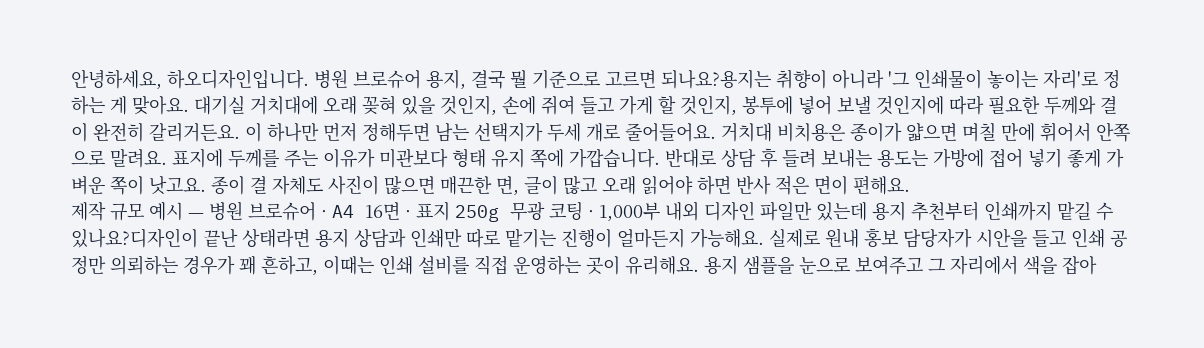안녕하세요, 하오디자인입니다. 병원 브로슈어 용지, 결국 뭘 기준으로 고르면 되나요?용지는 취향이 아니라 '그 인쇄물이 놓이는 자리'로 정하는 게 맞아요. 대기실 거치대에 오래 꽂혀 있을 것인지, 손에 쥐여 들고 가게 할 것인지, 봉투에 넣어 보낼 것인지에 따라 필요한 두께와 결이 완전히 갈리거든요. 이 하나만 먼저 정해두면 남는 선택지가 두세 개로 줄어들어요. 거치대 비치용은 종이가 얇으면 며칠 만에 휘어서 안쪽으로 말려요. 표지에 두께를 주는 이유가 미관보다 형태 유지 쪽에 가깝습니다. 반대로 상담 후 들려 보내는 용도는 가방에 접어 넣기 좋게 가벼운 쪽이 낫고요. 종이 결 자체도 사진이 많으면 매끈한 면, 글이 많고 오래 읽어야 하면 반사 적은 면이 편해요.
제작 규모 예시 — 병원 브로슈어 · A4 16면 · 표지 250g 무광 코팅 · 1,000부 내외 디자인 파일만 있는데 용지 추천부터 인쇄까지 맡길 수 있나요?디자인이 끝난 상태라면 용지 상담과 인쇄만 따로 맡기는 진행이 얼마든지 가능해요. 실제로 원내 홍보 담당자가 시안을 들고 인쇄 공정만 의뢰하는 경우가 꽤 흔하고, 이때는 인쇄 설비를 직접 운영하는 곳이 유리해요. 용지 샘플을 눈으로 보여주고 그 자리에서 색을 잡아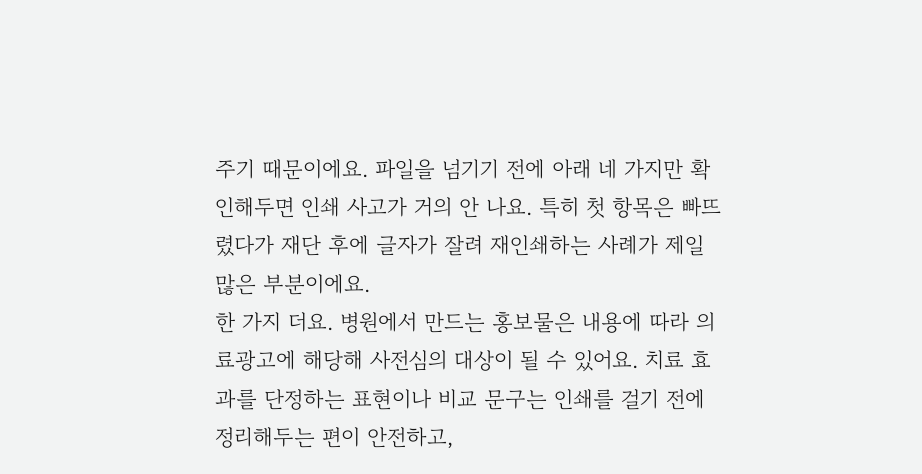주기 때문이에요. 파일을 넘기기 전에 아래 네 가지만 확인해두면 인쇄 사고가 거의 안 나요. 특히 첫 항목은 빠뜨렸다가 재단 후에 글자가 잘려 재인쇄하는 사례가 제일 많은 부분이에요.
한 가지 더요. 병원에서 만드는 홍보물은 내용에 따라 의료광고에 해당해 사전심의 대상이 될 수 있어요. 치료 효과를 단정하는 표현이나 비교 문구는 인쇄를 걸기 전에 정리해두는 편이 안전하고,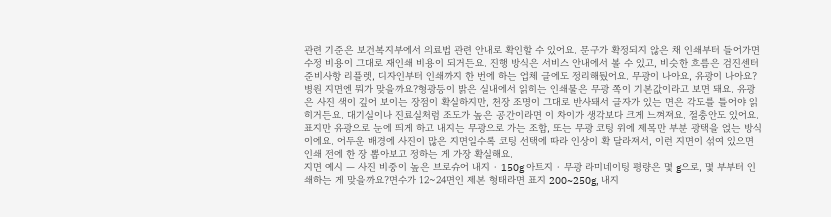관련 기준은 보건복지부에서 의료법 관련 안내로 확인할 수 있어요. 문구가 확정되지 않은 채 인쇄부터 들어가면 수정 비용이 그대로 재인쇄 비용이 되거든요. 진행 방식은 서비스 안내에서 볼 수 있고, 비슷한 흐름은 검진센터 준비사항 리플렛, 디자인부터 인쇄까지 한 번에 하는 업체 글에도 정리해뒀어요. 무광이 나아요, 유광이 나아요? 병원 지면엔 뭐가 맞을까요?형광등이 밝은 실내에서 읽히는 인쇄물은 무광 쪽이 기본값이라고 보면 돼요. 유광은 사진 색이 깊어 보이는 장점이 확실하지만, 천장 조명이 그대로 반사돼서 글자가 있는 면은 각도를 틀어야 읽히거든요. 대기실이나 진료실처럼 조도가 높은 공간이라면 이 차이가 생각보다 크게 느껴져요. 절충안도 있어요. 표지만 유광으로 눈에 띄게 하고 내지는 무광으로 가는 조합, 또는 무광 코팅 위에 제목만 부분 광택을 얹는 방식이에요. 어두운 배경에 사진이 많은 지면일수록 코팅 선택에 따라 인상이 확 달라져서, 이런 지면이 섞여 있으면 인쇄 전에 한 장 뽑아보고 정하는 게 가장 확실해요.
지면 예시 — 사진 비중이 높은 브로슈어 내지 · 150g 아트지 · 무광 라미네이팅 평량은 몇 g으로, 몇 부부터 인쇄하는 게 맞을까요?면수가 12~24면인 제본 형태라면 표지 200~250g, 내지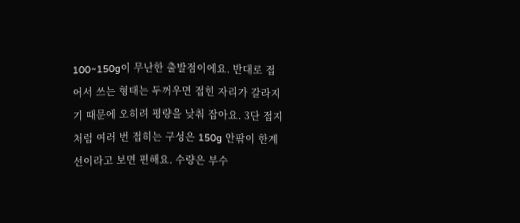100~150g이 무난한 출발점이에요. 반대로 접어서 쓰는 형태는 두꺼우면 접힌 자리가 갈라지기 때문에 오히려 평량을 낮춰 잡아요. 3단 접지처럼 여러 번 접히는 구성은 150g 안팎이 한계선이라고 보면 편해요. 수량은 부수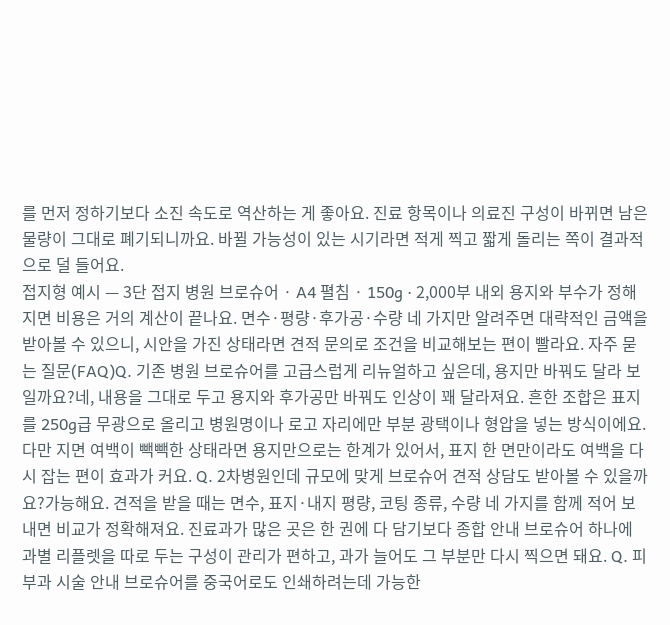를 먼저 정하기보다 소진 속도로 역산하는 게 좋아요. 진료 항목이나 의료진 구성이 바뀌면 남은 물량이 그대로 폐기되니까요. 바뀔 가능성이 있는 시기라면 적게 찍고 짧게 돌리는 쪽이 결과적으로 덜 들어요.
접지형 예시 — 3단 접지 병원 브로슈어 · A4 펼침 · 150g · 2,000부 내외 용지와 부수가 정해지면 비용은 거의 계산이 끝나요. 면수·평량·후가공·수량 네 가지만 알려주면 대략적인 금액을 받아볼 수 있으니, 시안을 가진 상태라면 견적 문의로 조건을 비교해보는 편이 빨라요. 자주 묻는 질문(FAQ)Q. 기존 병원 브로슈어를 고급스럽게 리뉴얼하고 싶은데, 용지만 바꿔도 달라 보일까요?네, 내용을 그대로 두고 용지와 후가공만 바꿔도 인상이 꽤 달라져요. 흔한 조합은 표지를 250g급 무광으로 올리고 병원명이나 로고 자리에만 부분 광택이나 형압을 넣는 방식이에요. 다만 지면 여백이 빽빽한 상태라면 용지만으로는 한계가 있어서, 표지 한 면만이라도 여백을 다시 잡는 편이 효과가 커요. Q. 2차병원인데 규모에 맞게 브로슈어 견적 상담도 받아볼 수 있을까요?가능해요. 견적을 받을 때는 면수, 표지·내지 평량, 코팅 종류, 수량 네 가지를 함께 적어 보내면 비교가 정확해져요. 진료과가 많은 곳은 한 권에 다 담기보다 종합 안내 브로슈어 하나에 과별 리플렛을 따로 두는 구성이 관리가 편하고, 과가 늘어도 그 부분만 다시 찍으면 돼요. Q. 피부과 시술 안내 브로슈어를 중국어로도 인쇄하려는데 가능한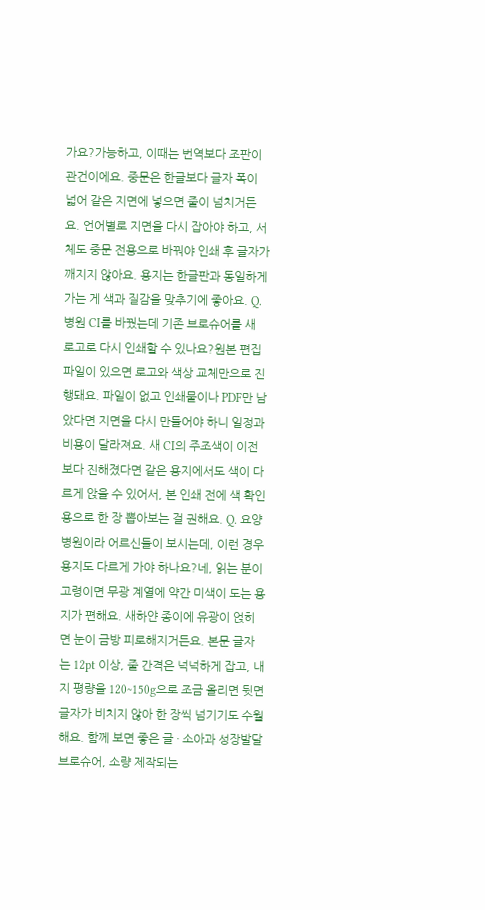가요?가능하고, 이때는 번역보다 조판이 관건이에요. 중문은 한글보다 글자 폭이 넓어 같은 지면에 넣으면 줄이 넘치거든요. 언어별로 지면을 다시 잡아야 하고, 서체도 중문 전용으로 바꿔야 인쇄 후 글자가 깨지지 않아요. 용지는 한글판과 동일하게 가는 게 색과 질감을 맞추기에 좋아요. Q. 병원 CI를 바꿨는데 기존 브로슈어를 새 로고로 다시 인쇄할 수 있나요?원본 편집 파일이 있으면 로고와 색상 교체만으로 진행돼요. 파일이 없고 인쇄물이나 PDF만 남았다면 지면을 다시 만들어야 하니 일정과 비용이 달라져요. 새 CI의 주조색이 이전보다 진해졌다면 같은 용지에서도 색이 다르게 앉을 수 있어서, 본 인쇄 전에 색 확인용으로 한 장 뽑아보는 걸 권해요. Q. 요양병원이라 어르신들이 보시는데, 이런 경우 용지도 다르게 가야 하나요?네, 읽는 분이 고령이면 무광 계열에 약간 미색이 도는 용지가 편해요. 새하얀 종이에 유광이 얹히면 눈이 금방 피로해지거든요. 본문 글자는 12pt 이상, 줄 간격은 넉넉하게 잡고, 내지 평량을 120~150g으로 조금 올리면 뒷면 글자가 비치지 않아 한 장씩 넘기기도 수월해요. 함께 보면 좋은 글 · 소아과 성장발달 브로슈어, 소량 제작되는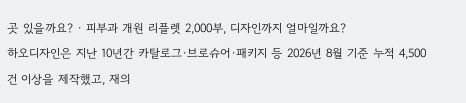곳 있을까요? · 피부과 개원 리플렛 2,000부, 디자인까지 얼마일까요?
하오디자인은 지난 10년간 카탈로그·브로슈어·패키지 등 2026년 8월 기준 누적 4,500건 이상을 제작했고, 재의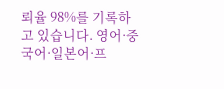뢰율 98%를 기록하고 있습니다. 영어·중국어·일본어·프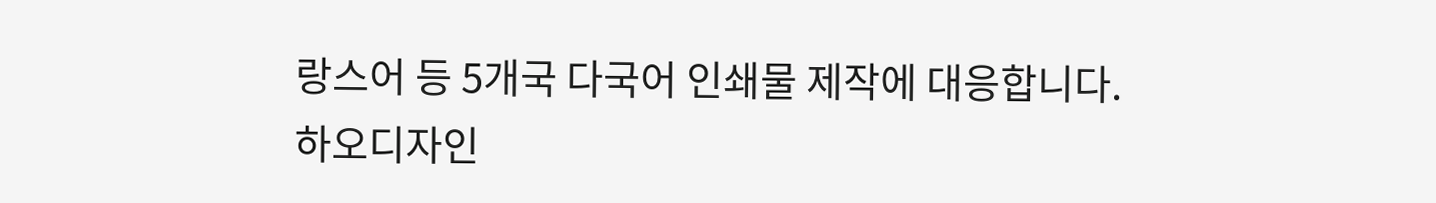랑스어 등 5개국 다국어 인쇄물 제작에 대응합니다.
하오디자인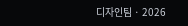디자인팀 · 2026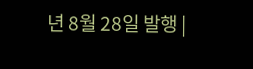년 8월 28일 발행 |